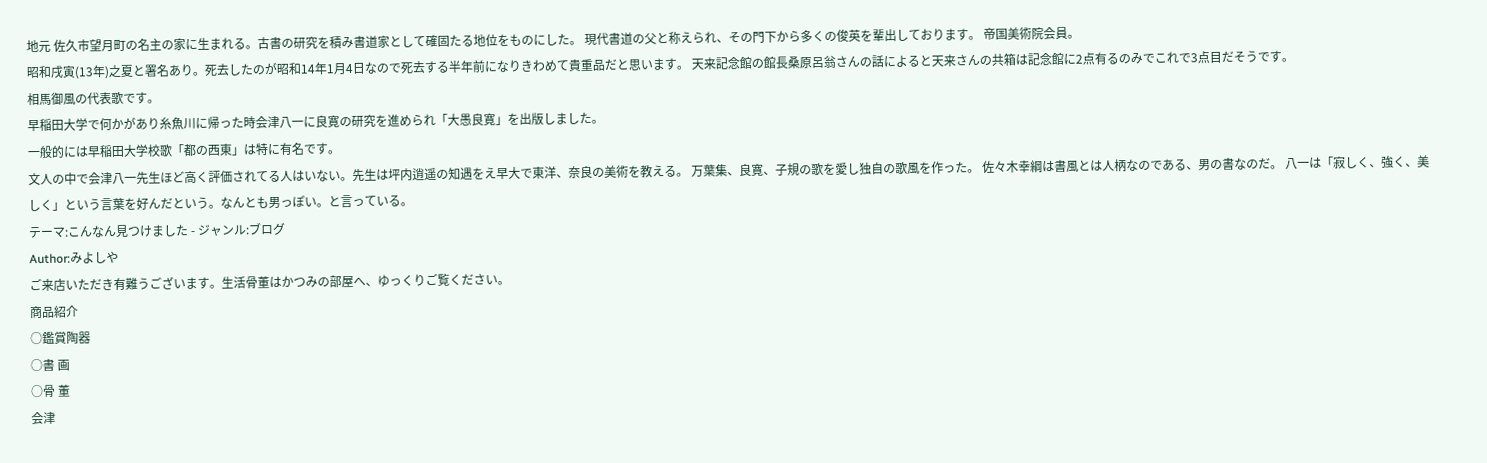地元 佐久市望月町の名主の家に生まれる。古書の研究を積み書道家として確固たる地位をものにした。 現代書道の父と称えられ、その門下から多くの俊英を輩出しております。 帝国美術院会員。
昭和戌寅(13年)之夏と署名あり。死去したのが昭和14年1月4日なので死去する半年前になりきわめて貴重品だと思います。 天来記念館の館長桑原呂翁さんの話によると天来さんの共箱は記念館に2点有るのみでこれで3点目だそうです。
相馬御風の代表歌です。
早稲田大学で何かがあり糸魚川に帰った時会津八一に良寛の研究を進められ「大愚良寛」を出版しました。
一般的には早稲田大学校歌「都の西東」は特に有名です。
文人の中で会津八一先生ほど高く評価されてる人はいない。先生は坪内逍遥の知遇をえ早大で東洋、奈良の美術を教える。 万葉集、良寛、子規の歌を愛し独自の歌風を作った。 佐々木幸綱は書風とは人柄なのである、男の書なのだ。 八一は「寂しく、強く、美しく」という言葉を好んだという。なんとも男っぽい。と言っている。
テーマ:こんなん見つけました - ジャンル:ブログ
Author:みよしや
ご来店いただき有難うございます。生活骨董はかつみの部屋へ、ゆっくりご覧ください。
商品紹介
○鑑賞陶器
○書 画
○骨 董
会津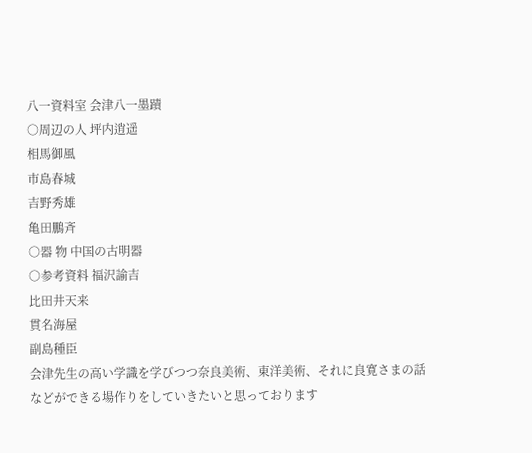八一資料室 会津八一墨蹟
○周辺の人 坪内逍遥
相馬御風
市島春城
吉野秀雄
亀田鵬斉
○器 物 中国の古明器
○参考資料 福沢諭吉
比田井天来
貫名海屋
副島種臣
会津先生の高い学識を学びつつ奈良美術、東洋美術、それに良寛さまの話などができる場作りをしていきたいと思っております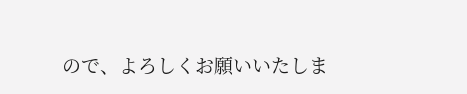ので、よろしくお願いいたしま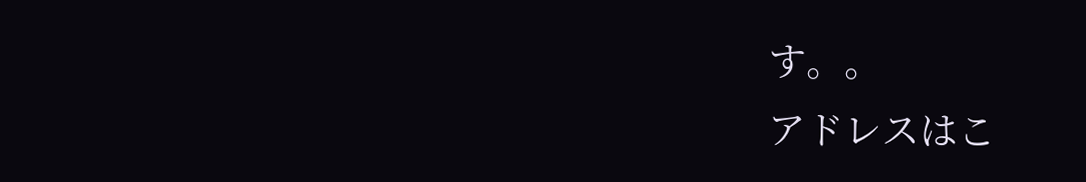す。。
アドレスはこ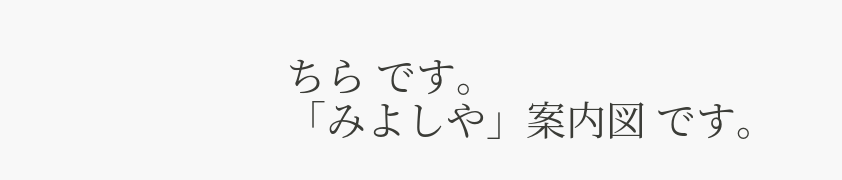ちら です。
「みよしや」案内図 です。